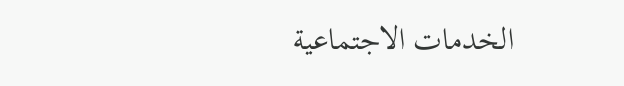الخدمات الاجتماعية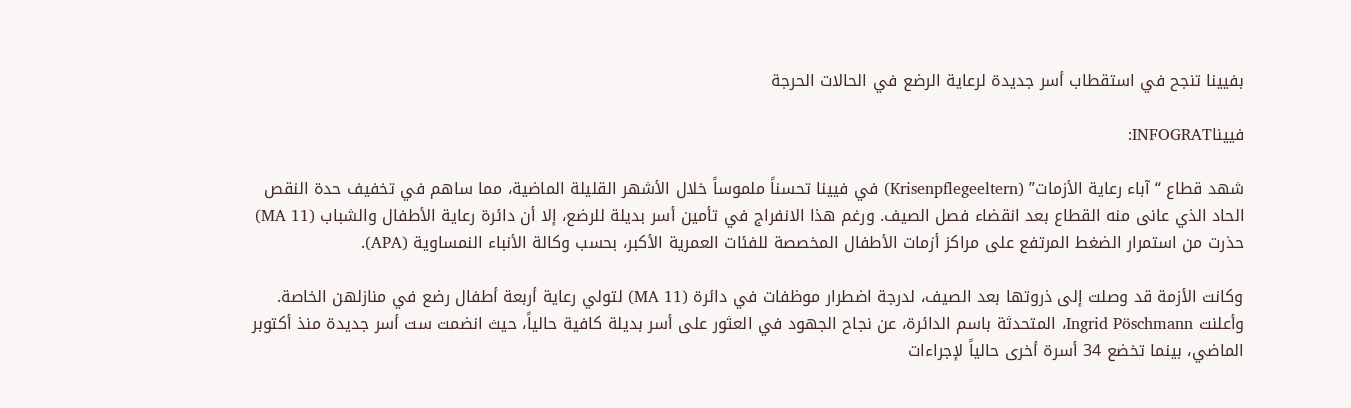بفيينا تنجح في استقطاب أسر جديدة لرعاية الرضع في الحالات الحرجة

فييناINFOGRAT:

شهد قطاع “آباء رعاية الأزمات” (Krisenpflegeeltern) في فيينا تحسناً ملموساً خلال الأشهر القليلة الماضية، مما ساهم في تخفيف حدة النقص الحاد الذي عانى منه القطاع بعد انقضاء فصل الصيف. ورغم هذا الانفراج في تأمين أسر بديلة للرضع، إلا أن دائرة رعاية الأطفال والشباب (MA 11) حذرت من استمرار الضغط المرتفع على مراكز أزمات الأطفال المخصصة للفئات العمرية الأكبر، بحسب وكالة الأنباء النمساوية (APA).

وكانت الأزمة قد وصلت إلى ذروتها بعد الصيف، لدرجة اضطرار موظفات في دائرة (MA 11) لتولي رعاية أربعة أطفال رضع في منازلهن الخاصة. وأعلنت Ingrid Pöschmann، المتحدثة باسم الدائرة، عن نجاح الجهود في العثور على أسر بديلة كافية حالياً، حيث انضمت ست أسر جديدة منذ أكتوبر الماضي، بينما تخضع 34 أسرة أخرى حالياً لإجراءات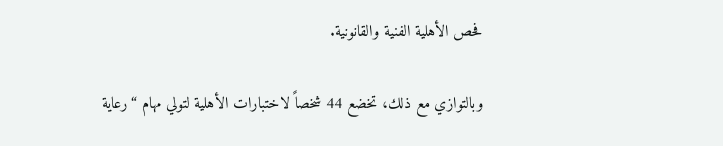فحص الأهلية الفنية والقانونية.

وبالتوازي مع ذلك، تخضع 44 شخصاً لاختبارات الأهلية لتولي مهام “رعاية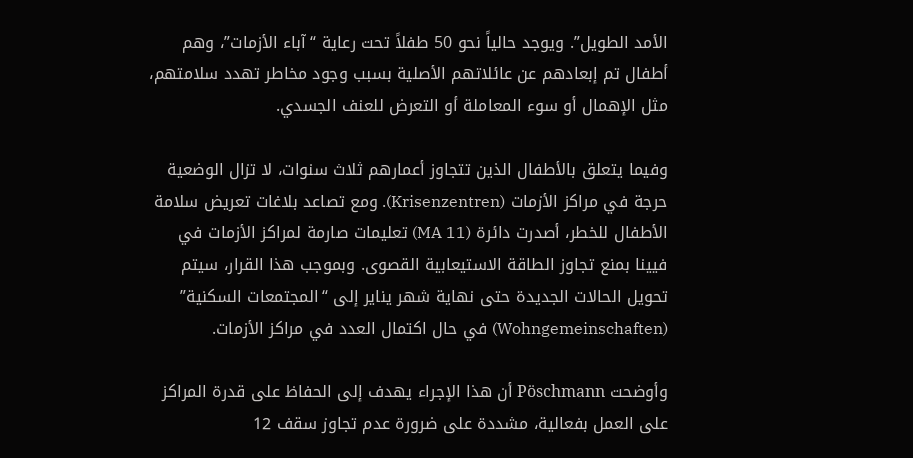الأمد الطويل”. ويوجد حالياً نحو 50 طفلاً تحت رعاية “آباء الأزمات”، وهم أطفال تم إبعادهم عن عائلاتهم الأصلية بسبب وجود مخاطر تهدد سلامتهم، مثل الإهمال أو سوء المعاملة أو التعرض للعنف الجسدي.

وفيما يتعلق بالأطفال الذين تتجاوز أعمارهم ثلاث سنوات، لا تزال الوضعية حرجة في مراكز الأزمات (Krisenzentren). ومع تصاعد بلاغات تعريض سلامة الأطفال للخطر، أصدرت دائرة (MA 11) تعليمات صارمة لمراكز الأزمات في فيينا بمنع تجاوز الطاقة الاستيعابية القصوى. وبموجب هذا القرار، سيتم تحويل الحالات الجديدة حتى نهاية شهر يناير إلى “المجتمعات السكنية” (Wohngemeinschaften) في حال اكتمال العدد في مراكز الأزمات.

وأوضحت Pöschmann أن هذا الإجراء يهدف إلى الحفاظ على قدرة المراكز على العمل بفعالية، مشددة على ضرورة عدم تجاوز سقف 12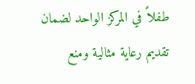طفلاً في المركز الواحد لضمان تقديم رعاية مثالية ومنع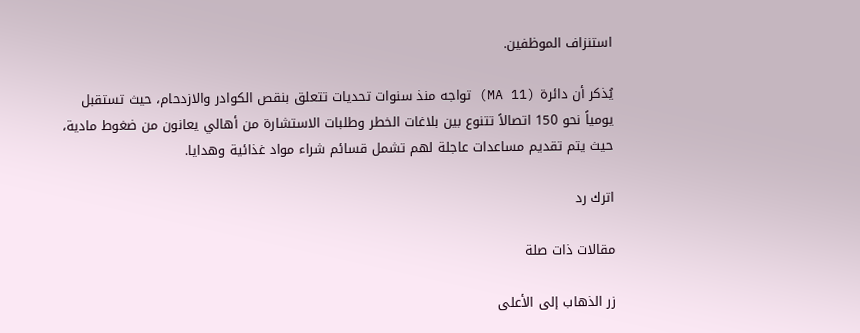استنزاف الموظفين.

يُذكر أن دائرة (MA 11) تواجه منذ سنوات تحديات تتعلق بنقص الكوادر والازدحام، حيث تستقبل يومياً نحو 150 اتصالاً تتنوع بين بلاغات الخطر وطلبات الاستشارة من أهالي يعانون من ضغوط مادية، حيث يتم تقديم مساعدات عاجلة لهم تشمل قسائم شراء مواد غذائية وهدايا.

اترك رد

مقالات ذات صلة

زر الذهاب إلى الأعلى